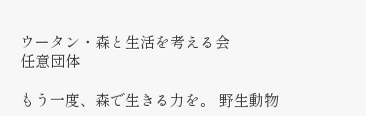ウータン・森と生活を考える会
任意団体

もう一度、森で生きる力を。 野生動物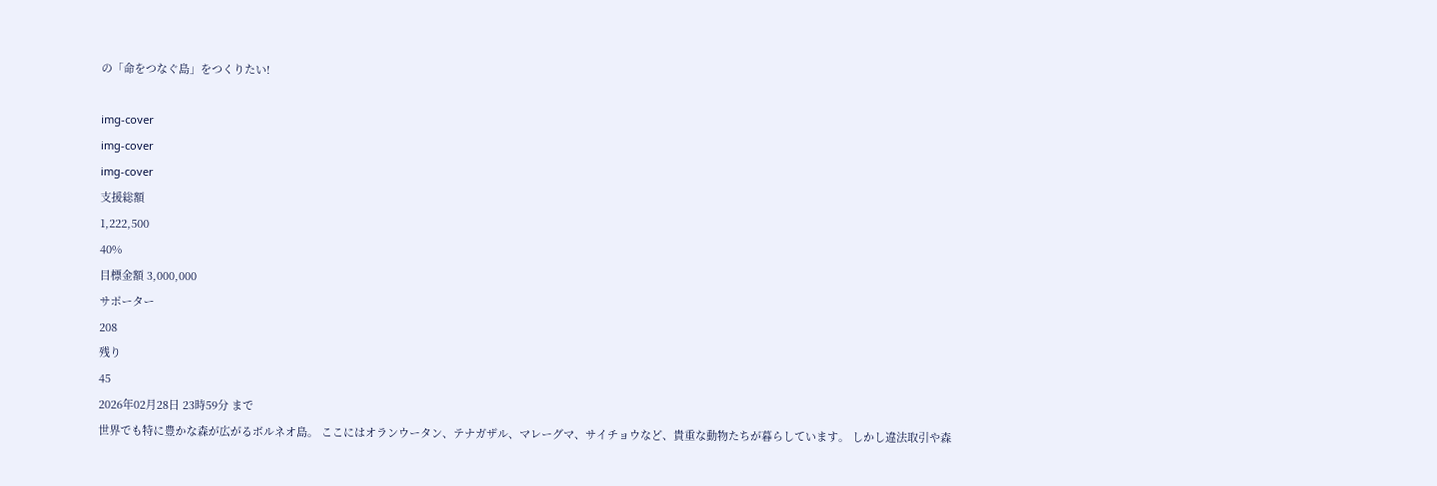の「命をつなぐ島」をつくりたい!

img-cover
img-cover
img-cover
支援総額
1,222,500
40%
目標金額 3,000,000
サポーター
208
残り
45
2026年02月28日 23時59分 まで
世界でも特に豊かな森が広がるボルネオ島。 ここにはオランウータン、テナガザル、マレーグマ、サイチョウなど、貴重な動物たちが暮らしています。 しかし違法取引や森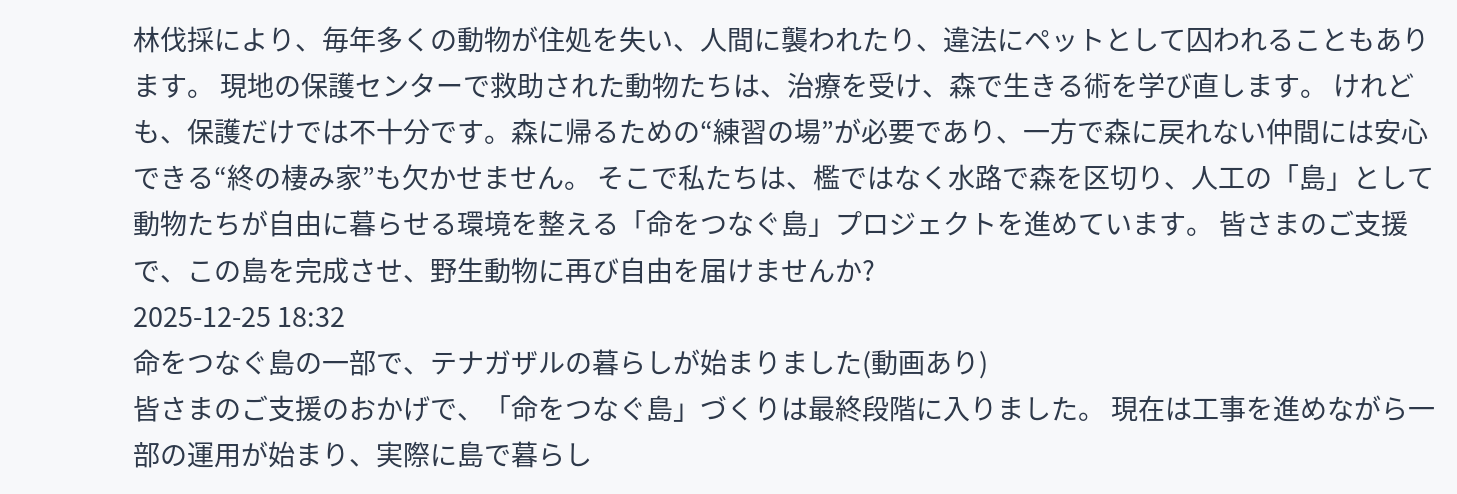林伐採により、毎年多くの動物が住処を失い、人間に襲われたり、違法にペットとして囚われることもあります。 現地の保護センターで救助された動物たちは、治療を受け、森で生きる術を学び直します。 けれども、保護だけでは不十分です。森に帰るための“練習の場”が必要であり、一方で森に戻れない仲間には安心できる“終の棲み家”も欠かせません。 そこで私たちは、檻ではなく水路で森を区切り、人工の「島」として動物たちが自由に暮らせる環境を整える「命をつなぐ島」プロジェクトを進めています。 皆さまのご支援で、この島を完成させ、野生動物に再び自由を届けませんか?
2025-12-25 18:32
命をつなぐ島の一部で、テナガザルの暮らしが始まりました(動画あり)
皆さまのご支援のおかげで、「命をつなぐ島」づくりは最終段階に入りました。 現在は工事を進めながら一部の運用が始まり、実際に島で暮らし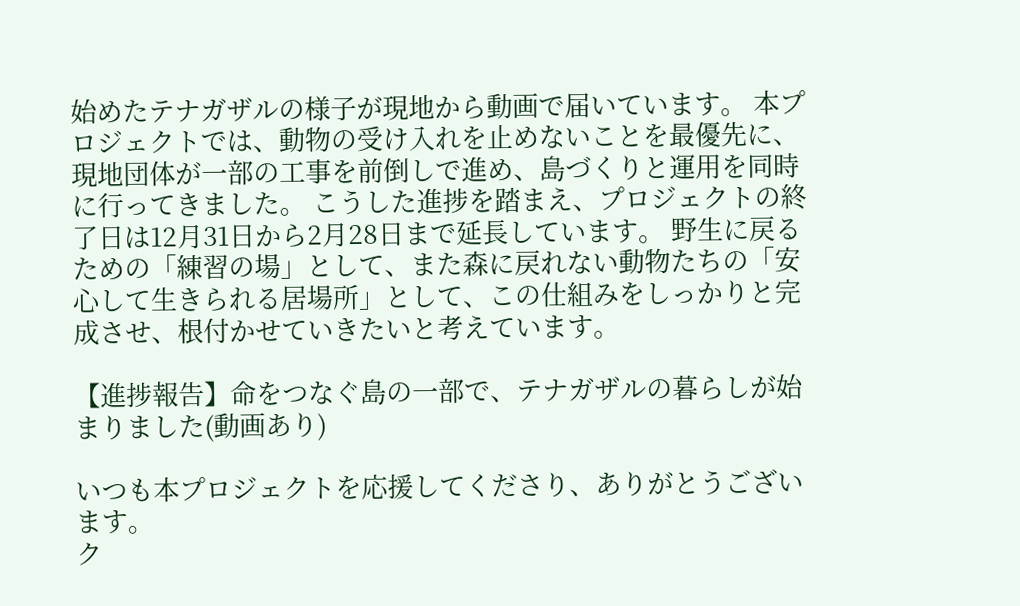始めたテナガザルの様子が現地から動画で届いています。 本プロジェクトでは、動物の受け入れを止めないことを最優先に、現地団体が一部の工事を前倒しで進め、島づくりと運用を同時に行ってきました。 こうした進捗を踏まえ、プロジェクトの終了日は12月31日から2月28日まで延長しています。 野生に戻るための「練習の場」として、また森に戻れない動物たちの「安心して生きられる居場所」として、この仕組みをしっかりと完成させ、根付かせていきたいと考えています。

【進捗報告】命をつなぐ島の一部で、テナガザルの暮らしが始まりました(動画あり)

いつも本プロジェクトを応援してくださり、ありがとうございます。
ク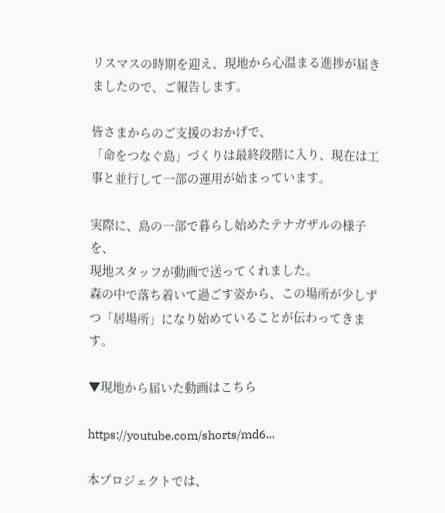リスマスの時期を迎え、現地から心温まる進捗が届きましたので、ご報告します。

皆さまからのご支援のおかげで、
「命をつなぐ島」づくりは最終段階に入り、現在は工事と並行して一部の運用が始まっています。

実際に、島の一部で暮らし始めたテナガザルの様子を、
現地スタッフが動画で送ってくれました。
森の中で落ち着いて過ごす姿から、この場所が少しずつ「居場所」になり始めていることが伝わってきます。

▼現地から届いた動画はこちら

https://youtube.com/shorts/md6...

本プロジェクトでは、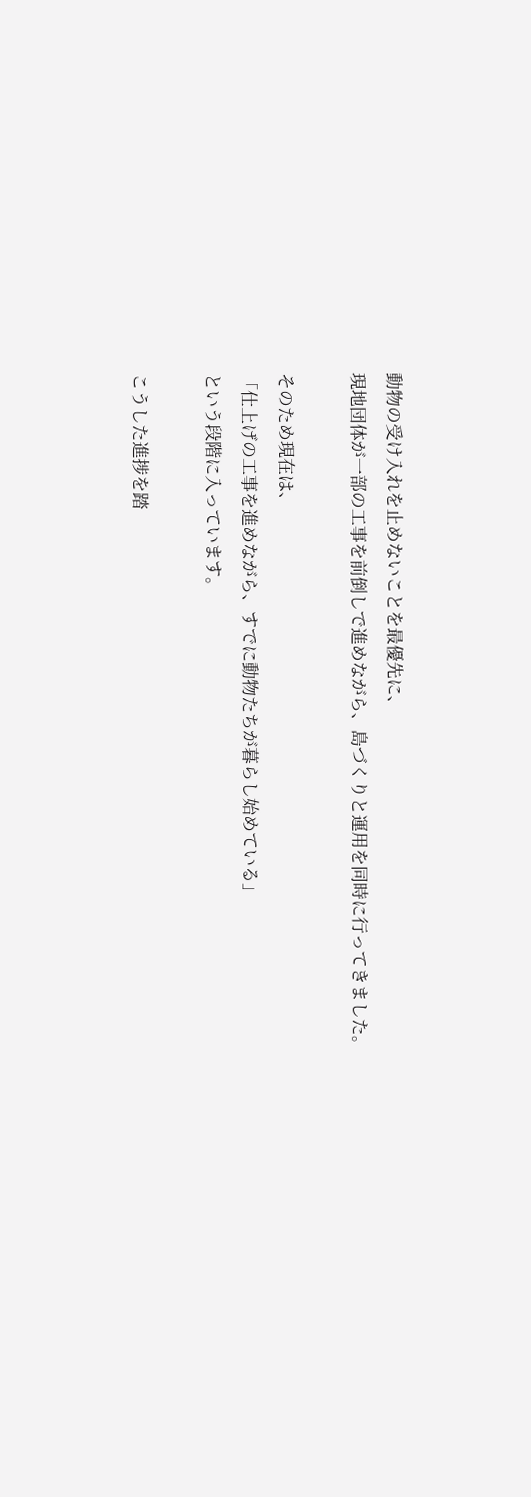動物の受け入れを止めないことを最優先に、
現地団体が一部の工事を前倒しで進めながら、島づくりと運用を同時に行ってきました。

そのため現在は、
「仕上げの工事を進めながら、すでに動物たちが暮らし始めている」
という段階に入っています。

こうした進捗を踏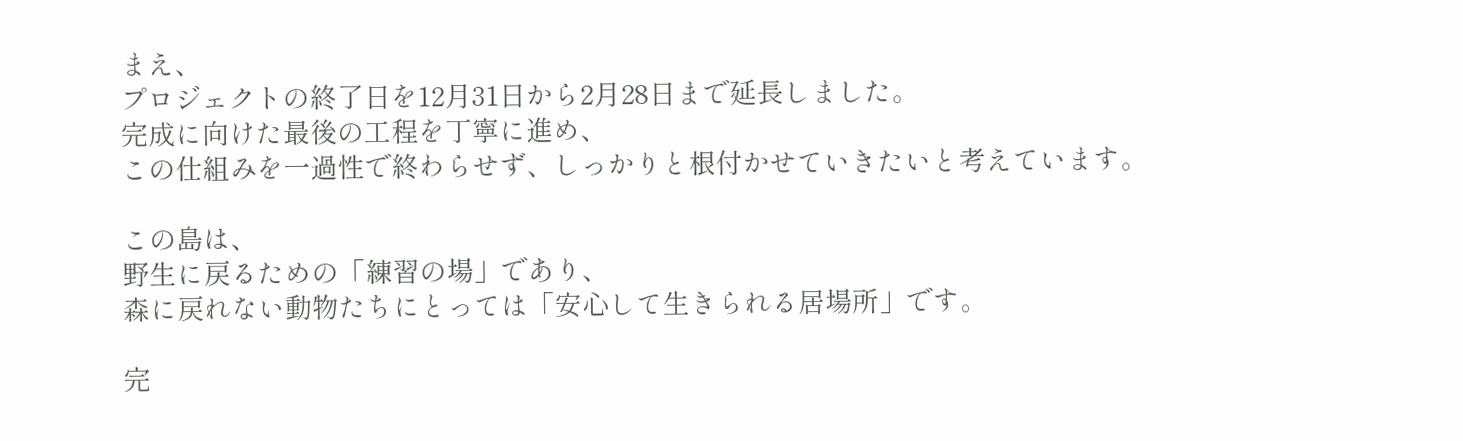まえ、
プロジェクトの終了日を12月31日から2月28日まで延長しました。
完成に向けた最後の工程を丁寧に進め、
この仕組みを一過性で終わらせず、しっかりと根付かせていきたいと考えています。

この島は、
野生に戻るための「練習の場」であり、
森に戻れない動物たちにとっては「安心して生きられる居場所」です。

完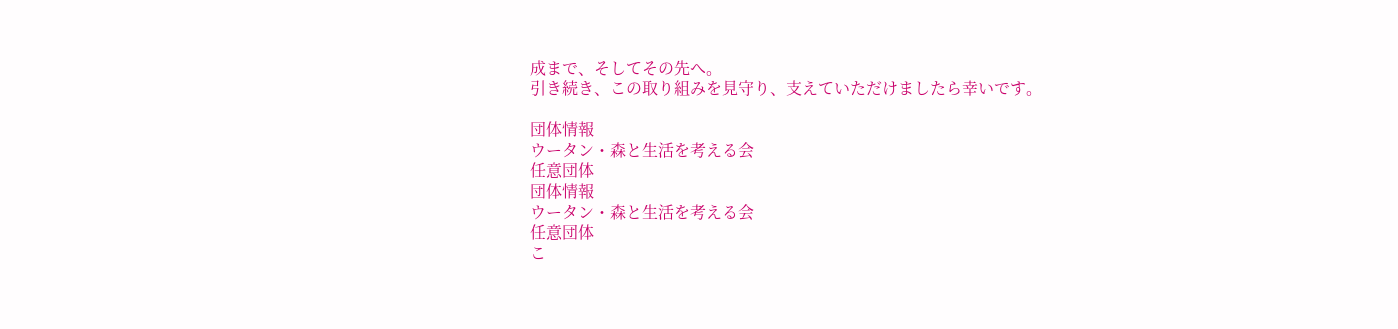成まで、そしてその先へ。
引き続き、この取り組みを見守り、支えていただけましたら幸いです。

団体情報
ウータン・森と生活を考える会
任意団体
団体情報
ウータン・森と生活を考える会
任意団体
こ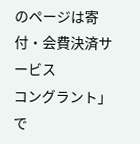のページは寄付・会費決済サービス
コングラント」で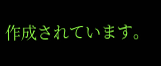作成されています。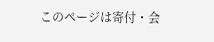このページは寄付・会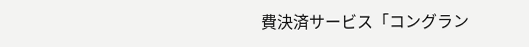費決済サービス「コングラン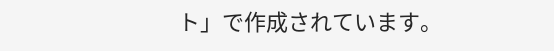ト」で作成されています。